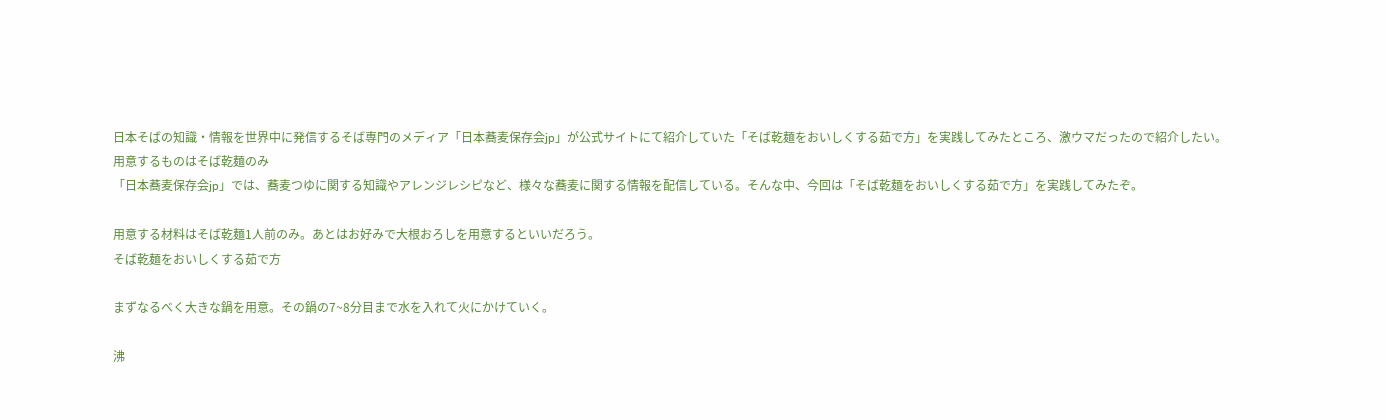日本そばの知識・情報を世界中に発信するそば専門のメディア「日本蕎麦保存会jp」が公式サイトにて紹介していた「そば乾麺をおいしくする茹で方」を実践してみたところ、激ウマだったので紹介したい。
用意するものはそば乾麺のみ
「日本蕎麦保存会jp」では、蕎麦つゆに関する知識やアレンジレシピなど、様々な蕎麦に関する情報を配信している。そんな中、今回は「そば乾麺をおいしくする茹で方」を実践してみたぞ。

用意する材料はそば乾麺1人前のみ。あとはお好みで大根おろしを用意するといいだろう。
そば乾麺をおいしくする茹で方

まずなるべく大きな鍋を用意。その鍋の7~8分目まで水を入れて火にかけていく。

沸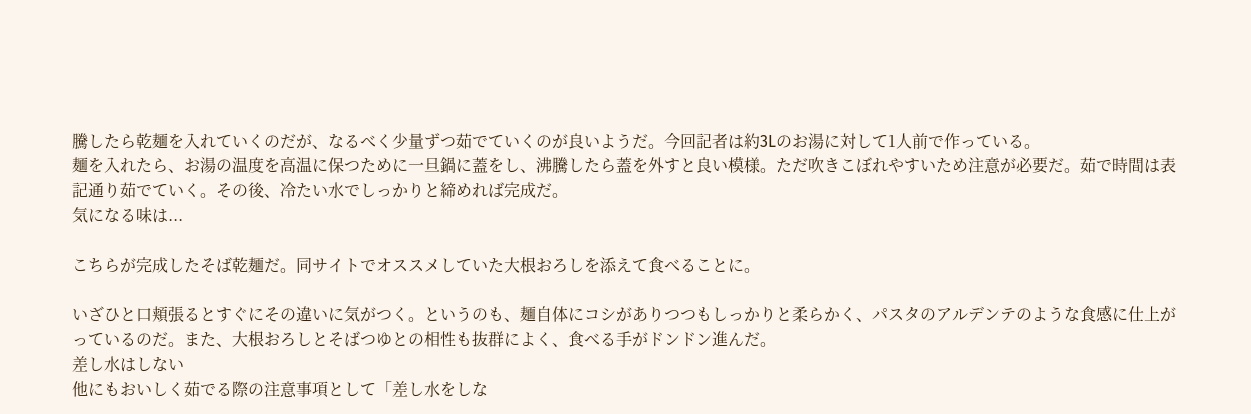騰したら乾麺を入れていくのだが、なるべく少量ずつ茹でていくのが良いようだ。今回記者は約3Lのお湯に対して1人前で作っている。
麺を入れたら、お湯の温度を高温に保つために一旦鍋に蓋をし、沸騰したら蓋を外すと良い模様。ただ吹きこぼれやすいため注意が必要だ。茹で時間は表記通り茹でていく。その後、冷たい水でしっかりと締めれば完成だ。
気になる味は...

こちらが完成したそば乾麺だ。同サイトでオススメしていた大根おろしを添えて食べることに。

いざひと口頬張るとすぐにその違いに気がつく。というのも、麺自体にコシがありつつもしっかりと柔らかく、パスタのアルデンテのような食感に仕上がっているのだ。また、大根おろしとそばつゆとの相性も抜群によく、食べる手がドンドン進んだ。
差し水はしない
他にもおいしく茹でる際の注意事項として「差し水をしな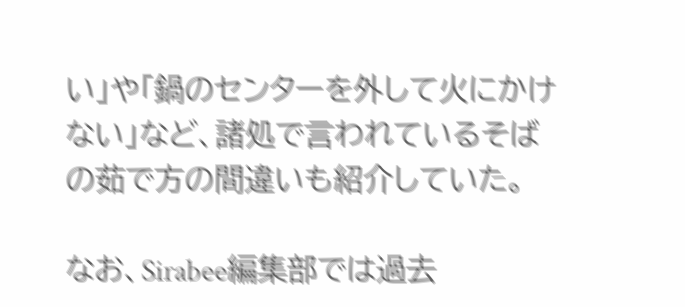い」や「鍋のセンターを外して火にかけない」など、諸処で言われているそばの茹で方の間違いも紹介していた。

なお、Sirabee編集部では過去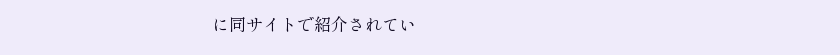に同サイトで紹介されてい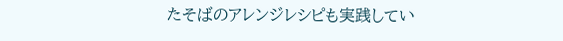たそばのアレンジレシピも実践してい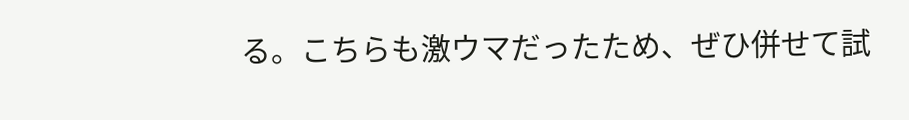る。こちらも激ウマだったため、ぜひ併せて試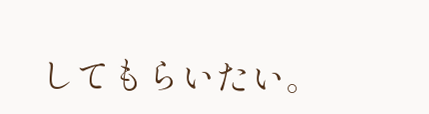してもらいたい。